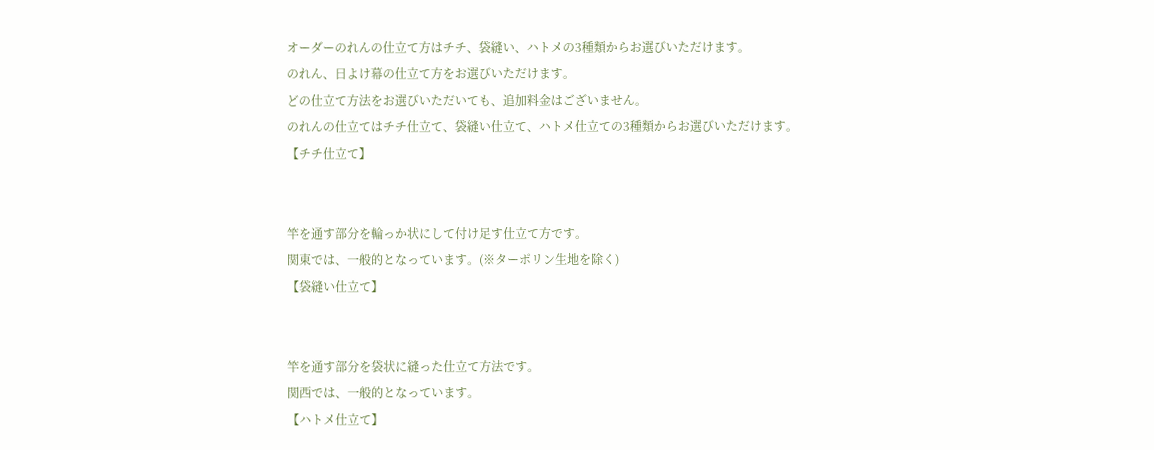オーダーのれんの仕立て方はチチ、袋縫い、ハトメの3種類からお選びいただけます。
のれん、日よけ幕の仕立て方をお選びいただけます。
どの仕立て方法をお選びいただいても、追加料金はございません。
のれんの仕立てはチチ仕立て、袋縫い仕立て、ハトメ仕立ての3種類からお選びいただけます。
【チチ仕立て】


竿を通す部分を輪っか状にして付け足す仕立て方です。
関東では、一般的となっています。(※ターポリン生地を除く)
【袋縫い仕立て】


竿を通す部分を袋状に縫った仕立て方法です。
関西では、一般的となっています。
【ハトメ仕立て】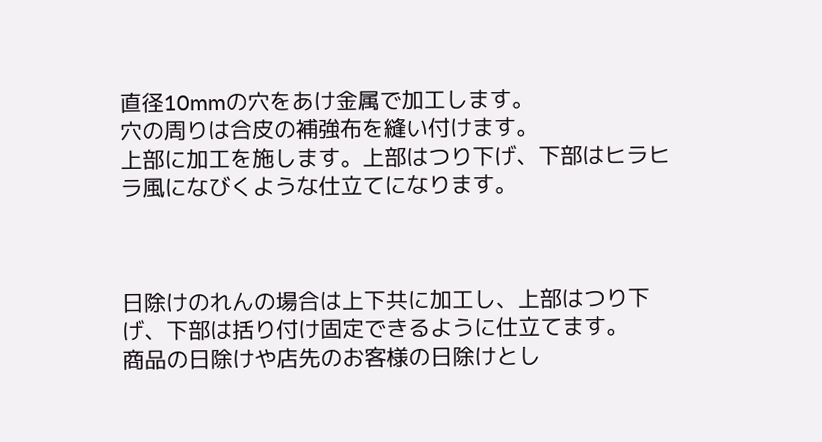直径10mmの穴をあけ金属で加工します。
穴の周りは合皮の補強布を縫い付けます。
上部に加工を施します。上部はつり下げ、下部はヒラヒラ風になびくような仕立てになります。



日除けのれんの場合は上下共に加工し、上部はつり下げ、下部は括り付け固定できるように仕立てます。
商品の日除けや店先のお客様の日除けとし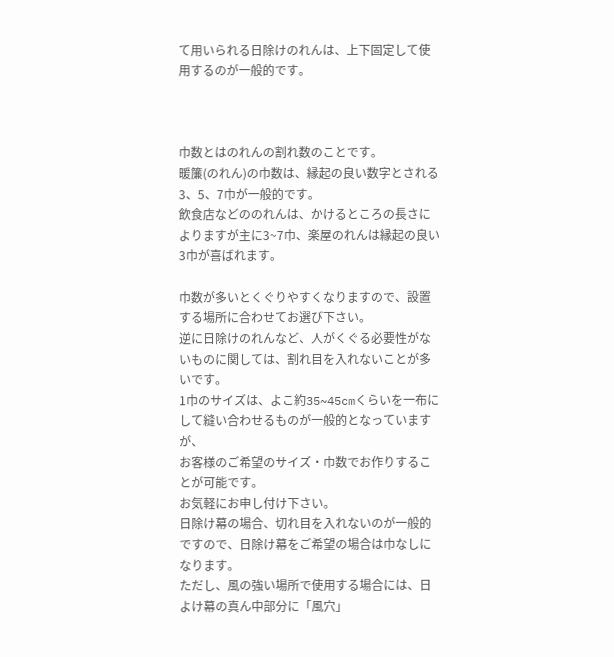て用いられる日除けのれんは、上下固定して使用するのが一般的です。



巾数とはのれんの割れ数のことです。
暖簾(のれん)の巾数は、縁起の良い数字とされる3、5、7巾が一般的です。
飲食店などののれんは、かけるところの長さによりますが主に3~7巾、楽屋のれんは縁起の良い3巾が喜ばれます。

巾数が多いとくぐりやすくなりますので、設置する場所に合わせてお選び下さい。
逆に日除けのれんなど、人がくぐる必要性がないものに関しては、割れ目を入れないことが多いです。
1巾のサイズは、よこ約35~45cmくらいを一布にして縫い合わせるものが一般的となっていますが、
お客様のご希望のサイズ・巾数でお作りすることが可能です。
お気軽にお申し付け下さい。
日除け幕の場合、切れ目を入れないのが一般的ですので、日除け幕をご希望の場合は巾なしになります。
ただし、風の強い場所で使用する場合には、日よけ幕の真ん中部分に「風穴」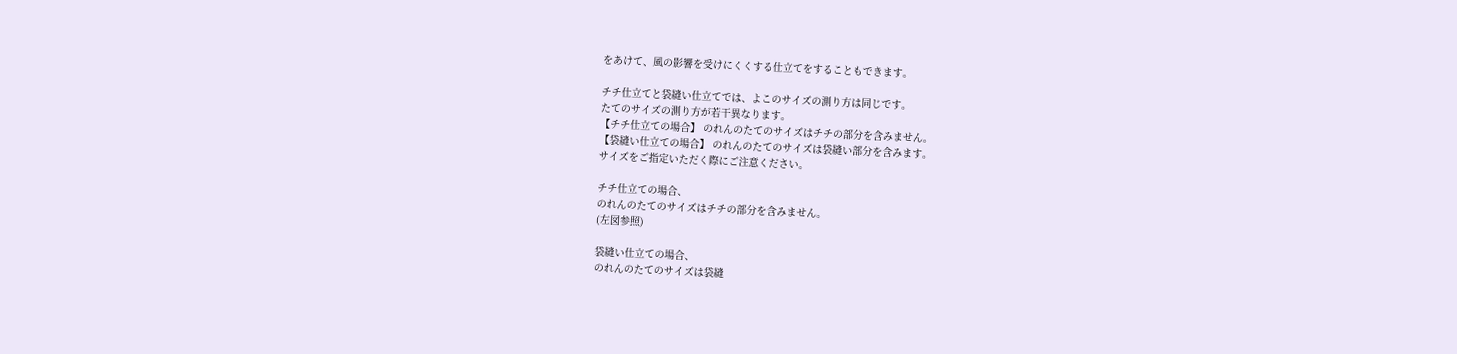をあけて、風の影響を受けにくくする仕立てをすることもできます。

チチ仕立てと袋縫い仕立てでは、よこのサイズの測り方は同じです。
たてのサイズの測り方が若干異なります。
【チチ仕立ての場合】 のれんのたてのサイズはチチの部分を含みません。
【袋縫い仕立ての場合】 のれんのたてのサイズは袋縫い部分を含みます。
サイズをご指定いただく際にご注意ください。

チチ仕立ての場合、
のれんのたてのサイズはチチの部分を含みません。
(左図参照)

袋縫い仕立ての場合、
のれんのたてのサイズは袋縫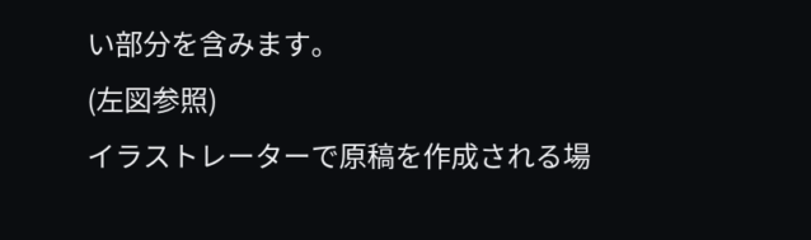い部分を含みます。
(左図参照)
イラストレーターで原稿を作成される場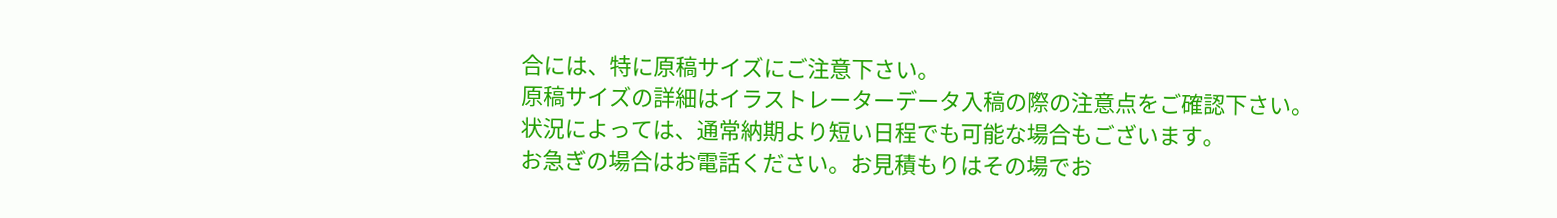合には、特に原稿サイズにご注意下さい。
原稿サイズの詳細はイラストレーターデータ入稿の際の注意点をご確認下さい。
状況によっては、通常納期より短い日程でも可能な場合もございます。
お急ぎの場合はお電話ください。お見積もりはその場でお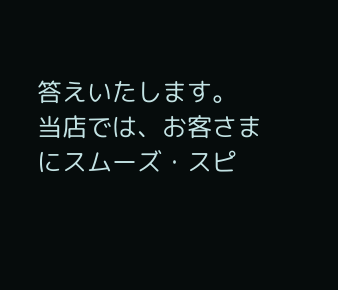答えいたします。
当店では、お客さまにスムーズ・スピ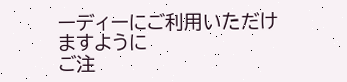ーディーにご利用いただけますように
ご注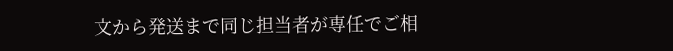文から発送まで同じ担当者が専任でご相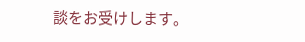談をお受けします。